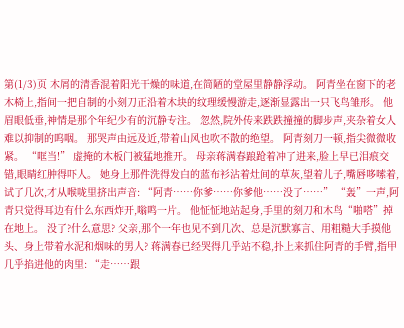第(1/3)页 木屑的清香混着阳光干燥的味道,在简陋的堂屋里静静浮动。 阿青坐在窗下的老木椅上,指间一把自制的小刻刀正沿着木块的纹理缓慢游走,逐渐显露出一只飞鸟雏形。 他眉眼低垂,神情是那个年纪少有的沉静专注。 忽然,院外传来跌跌撞撞的脚步声,夹杂着女人难以抑制的呜咽。 那哭声由远及近,带着山风也吹不散的绝望。 阿青刻刀一顿,指尖微微收紧。 “哐当!” 虚掩的木板门被猛地推开。 母亲蒋满春踉跄着冲了进来,脸上早已泪痕交错,眼睛红肿得吓人。 她身上那件洗得发白的蓝布衫沾着灶间的草灰,望着儿子,嘴唇哆嗦着,试了几次,才从喉咙里挤出声音: “阿青……你爹……你爹他……没了……” “轰”一声,阿青只觉得耳边有什么东西炸开,嗡鸣一片。 他怔怔地站起身,手里的刻刀和木鸟“啪嗒”掉在地上。 没了?什么意思? 父亲,那个一年也见不到几次、总是沉默寡言、用粗糙大手摸他头、身上带着水泥和烟味的男人? 蒋满春已经哭得几乎站不稳,扑上来抓住阿青的手臂,指甲几乎掐进他的肉里: “走……跟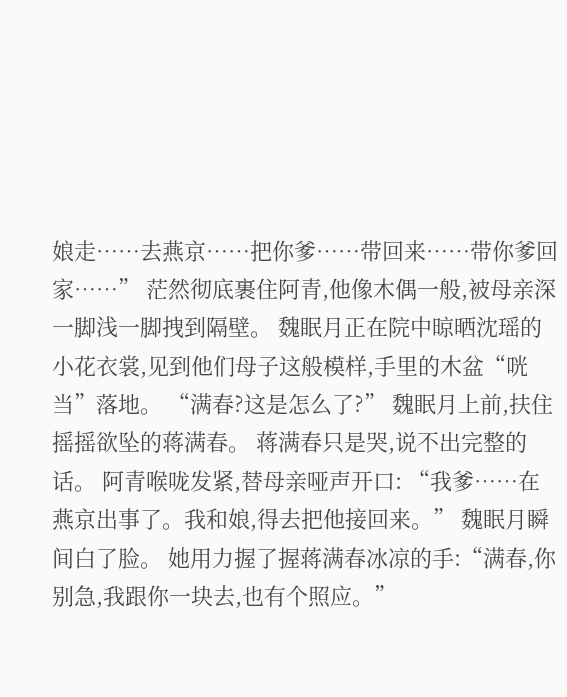娘走……去燕京……把你爹……带回来……带你爹回家……” 茫然彻底裹住阿青,他像木偶一般,被母亲深一脚浅一脚拽到隔壁。 魏眠月正在院中晾晒沈瑶的小花衣裳,见到他们母子这般模样,手里的木盆“咣当”落地。 “满春?这是怎么了?” 魏眠月上前,扶住摇摇欲坠的蒋满春。 蒋满春只是哭,说不出完整的话。 阿青喉咙发紧,替母亲哑声开口: “我爹……在燕京出事了。我和娘,得去把他接回来。” 魏眠月瞬间白了脸。 她用力握了握蒋满春冰凉的手:“满春,你别急,我跟你一块去,也有个照应。”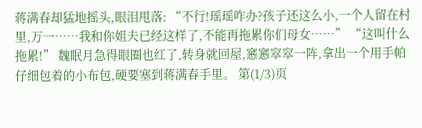蒋满春却猛地摇头,眼泪甩落: “不行!瑶瑶咋办?孩子还这么小,一个人留在村里,万一……我和你姐夫已经这样了,不能再拖累你们母女……” “这叫什么拖累!” 魏眠月急得眼圈也红了,转身就回屋,窸窸窣窣一阵,拿出一个用手帕仔细包着的小布包,硬要塞到蒋满春手里。 第(1/3)页